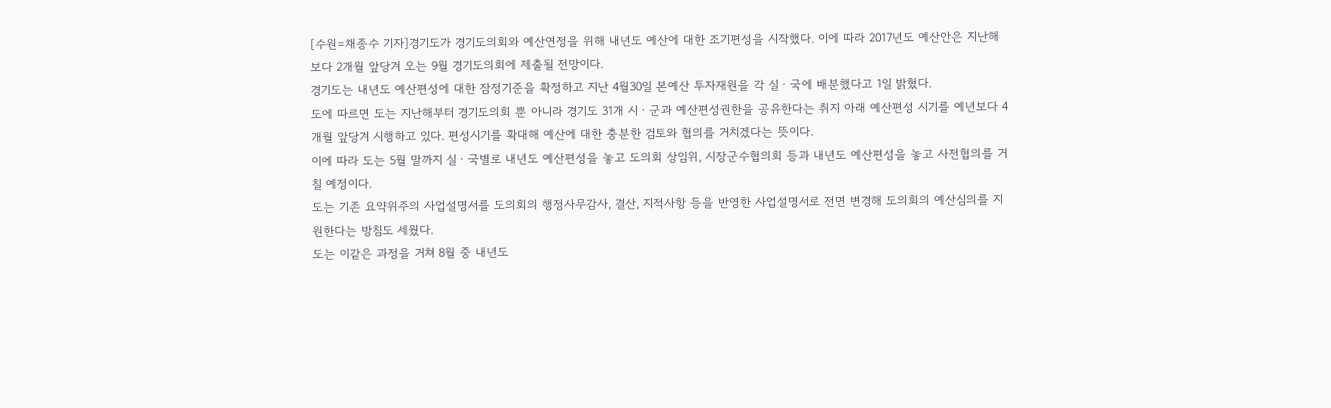[수원=채종수 기자]경기도가 경기도의회와 예산연정을 위해 내년도 예산에 대한 조기편성을 시작했다. 이에 따라 2017년도 예산안은 지난해보다 2개월 앞당겨 오는 9월 경기도의회에 제출될 전망이다.
경기도는 내년도 예산편성에 대한 잠정기준을 확정하고 지난 4월30일 본예산 투자재원을 각 실ㆍ국에 배분했다고 1일 밝혔다.
도에 따르면 도는 지난해부터 경기도의회 뿐 아니라 경기도 31개 시ㆍ군과 예산편성권한을 공유한다는 취지 아래 예산편성 시기를 예년보다 4개월 앞당겨 시행하고 있다. 편성시기를 확대해 예산에 대한 충분한 검토와 협의를 거치겠다는 뜻이다.
이에 따라 도는 5월 말까지 실ㆍ국별로 내년도 예산편성을 놓고 도의회 상임위, 시장군수협의회 등과 내년도 예산편성을 놓고 사전협의를 거칠 예정이다.
도는 기존 요약위주의 사업설명서를 도의회의 행정사무감사, 결산, 지적사항 등을 반영한 사업설명서로 전면 변경해 도의회의 예산심의를 지원한다는 방침도 세웠다.
도는 이같은 과정을 거쳐 8월 중 내년도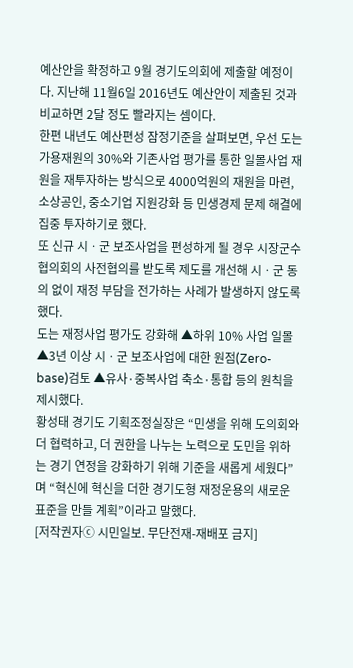예산안을 확정하고 9월 경기도의회에 제출할 예정이다. 지난해 11월6일 2016년도 예산안이 제출된 것과 비교하면 2달 정도 빨라지는 셈이다.
한편 내년도 예산편성 잠정기준을 살펴보면, 우선 도는 가용재원의 30%와 기존사업 평가를 통한 일몰사업 재원을 재투자하는 방식으로 4000억원의 재원을 마련, 소상공인, 중소기업 지원강화 등 민생경제 문제 해결에 집중 투자하기로 했다.
또 신규 시ㆍ군 보조사업을 편성하게 될 경우 시장군수협의회의 사전협의를 받도록 제도를 개선해 시ㆍ군 동의 없이 재정 부담을 전가하는 사례가 발생하지 않도록 했다.
도는 재정사업 평가도 강화해 ▲하위 10% 사업 일몰 ▲3년 이상 시ㆍ군 보조사업에 대한 원점(Zero-base)검토 ▲유사·중복사업 축소·통합 등의 원칙을 제시했다.
황성태 경기도 기획조정실장은 “민생을 위해 도의회와 더 협력하고, 더 권한을 나누는 노력으로 도민을 위하는 경기 연정을 강화하기 위해 기준을 새롭게 세웠다”며 “혁신에 혁신을 더한 경기도형 재정운용의 새로운 표준을 만들 계획”이라고 말했다.
[저작권자ⓒ 시민일보. 무단전재-재배포 금지]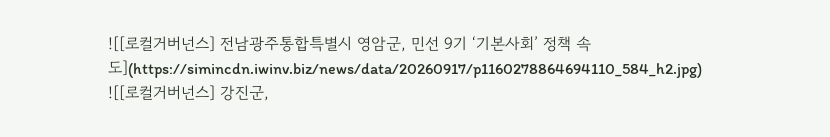![[로컬거버넌스] 전남광주통합특별시 영암군, 민선 9기 ‘기본사회’ 정책 속도](https://simincdn.iwinv.biz/news/data/20260917/p1160278864694110_584_h2.jpg)
![[로컬거버넌스] 강진군,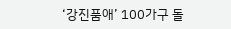‘강진품애’ 100가구 돌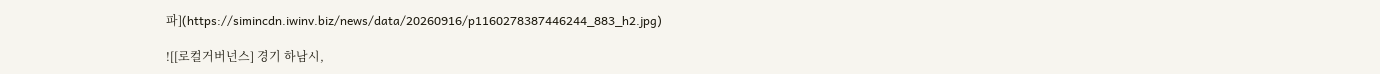파](https://simincdn.iwinv.biz/news/data/20260916/p1160278387446244_883_h2.jpg)

![[로컬거버넌스] 경기 하남시,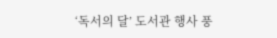‘독서의 달’ 도서관 행사 풍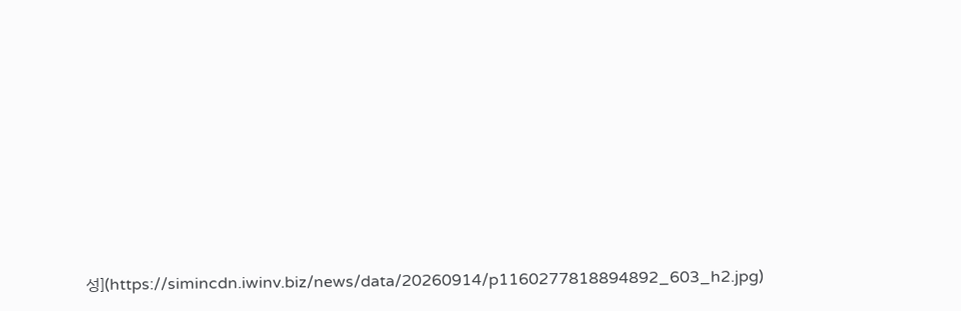성](https://simincdn.iwinv.biz/news/data/20260914/p1160277818894892_603_h2.jpg)